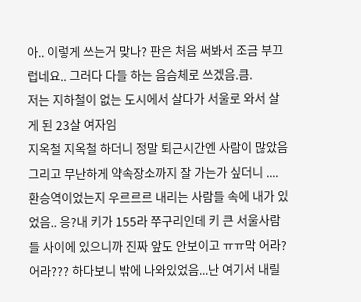아.. 이렇게 쓰는거 맞나? 판은 처음 써봐서 조금 부끄럽네요.. 그러다 다들 하는 음슴체로 쓰겠음.큼.
저는 지하철이 없는 도시에서 살다가 서울로 와서 살게 된 23살 여자임
지옥철 지옥철 하더니 정말 퇴근시간엔 사람이 많았음
그리고 무난하게 약속장소까지 잘 가는가 싶더니 .... 환승역이었는지 우르르르 내리는 사람들 속에 내가 있었음.. 응?내 키가 155라 쭈구리인데 키 큰 서울사람들 사이에 있으니까 진짜 앞도 안보이고 ㅠㅠ막 어라? 어라??? 하다보니 밖에 나와있었음...난 여기서 내릴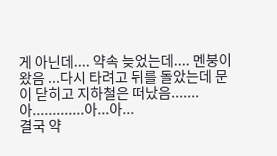게 아닌데.... 약속 늦었는데.... 멘붕이 왔음 ...다시 타려고 뒤를 돌았는데 문이 닫히고 지하철은 떠났음.......아.............아...아...
결국 약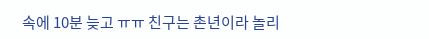속에 10분 늦고 ㅠㅠ 친구는 촌년이라 놀리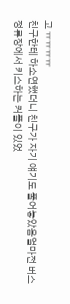고 ㅠㅠㅠㅠ
친구한테 하소연했더니 친구가 자기 얘기도 풀어놓았음얼마전 버스정류장에서 키스하는 커플이 있었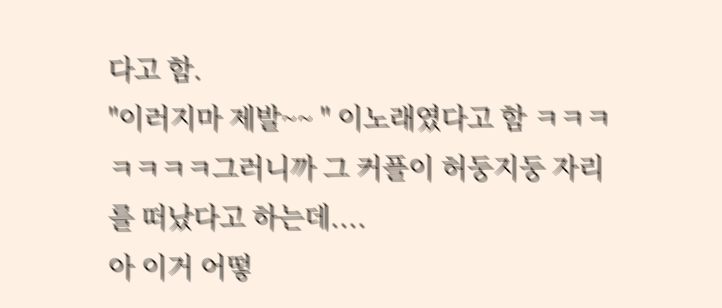다고 함.
"이러지마 제발~~ " 이노래였다고 함 ㅋㅋㅋㅋㅋㅋㅋ그러니까 그 커플이 허둥지둥 자리를 떠났다고 하는데....
아 이거 어떻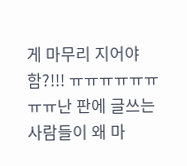게 마무리 지어야 함?!!! ㅠㅠㅠㅠㅠㅠㅠㅠ난 판에 글쓰는 사람들이 왜 마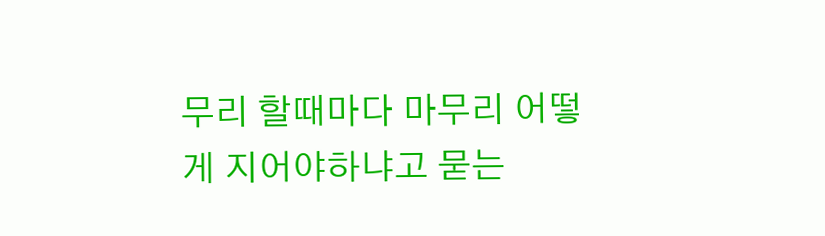무리 할때마다 마무리 어떻게 지어야하냐고 묻는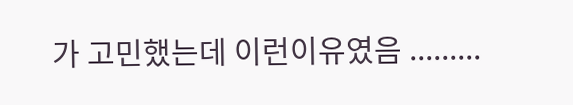가 고민했는데 이런이유였음 .........